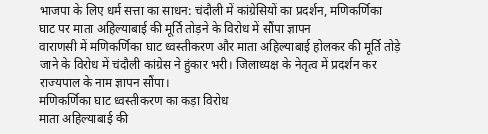भाजपा के लिए धर्म सत्ता का साधन: चंदौली में कांग्रेसियों का प्रदर्शन, मणिकर्णिका घाट पर माता अहिल्याबाई की मूर्ति तोड़ने के विरोध में सौंपा ज्ञापन
वाराणसी में मणिकर्णिका घाट ध्वस्तीकरण और माता अहिल्याबाई होलकर की मूर्ति तोड़े जाने के विरोध में चंदौली कांग्रेस ने हुंकार भरी। जिलाध्यक्ष के नेतृत्व में प्रदर्शन कर राज्यपाल के नाम ज्ञापन सौंपा।
मणिकर्णिका घाट ध्वस्तीकरण का कड़ा विरोध
माता अहिल्याबाई की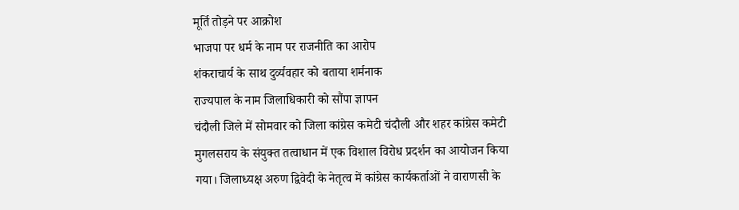मूर्ति तोड़ने पर आक्रोश
भाजपा पर धर्म के नाम पर राजनीति का आरोप
शंकराचार्य के साथ दुर्व्यवहार को बताया शर्मनाक
राज्यपाल के नाम जिलाधिकारी को सौंपा ज्ञापन
चंदौली जिले में सोमवार को जिला कांग्रेस कमेटी चंदौली और शहर कांग्रेस कमेटी मुगलसराय के संयुक्त तत्वाधान में एक विशाल विरोध प्रदर्शन का आयोजन किया गया। जिलाध्यक्ष अरुण द्विवेदी के नेतृत्व में कांग्रेस कार्यकर्ताओं ने वाराणसी के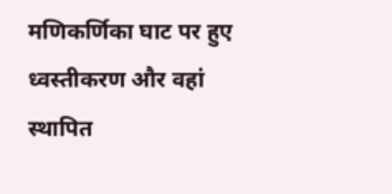मणिकर्णिका घाट पर हुए ध्वस्तीकरण और वहां स्थापित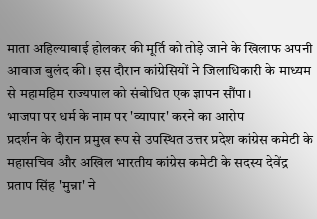माता अहिल्याबाई होलकर की मूर्ति को तोड़े जाने के खिलाफ अपनी आवाज बुलंद की। इस दौरान कांग्रेसियों ने जिलाधिकारी के माध्यम से महामहिम राज्यपाल को संबोधित एक ज्ञापन सौंपा।
भाजपा पर धर्म के नाम पर 'व्यापार' करने का आरोप
प्रदर्शन के दौरान प्रमुख रूप से उपस्थित उत्तर प्रदेश कांग्रेस कमेटी के महासचिव और अखिल भारतीय कांग्रेस कमेटी के सदस्य देवेंद्र प्रताप सिंह 'मुन्ना' ने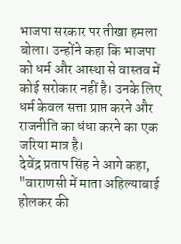भाजपा सरकार पर तीखा हमला बोला। उन्होंने कहा कि भाजपा को धर्म और आस्था से वास्तव में कोई सरोकार नहीं है। उनके लिए धर्म केवल सत्ता प्राप्त करने और राजनीति का धंधा करने का एक जरिया मात्र है।
देवेंद्र प्रताप सिंह ने आगे कहा, "वाराणसी में माता अहिल्याबाई होलकर की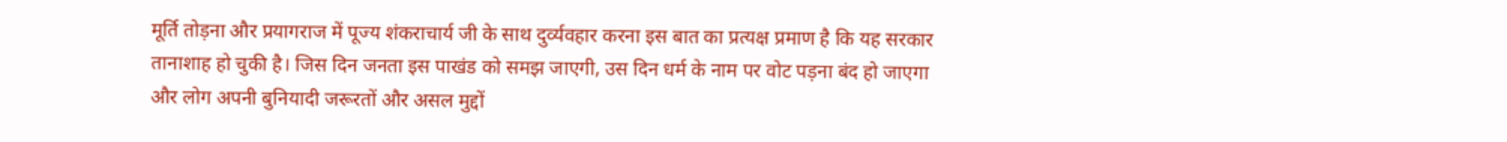मूर्ति तोड़ना और प्रयागराज में पूज्य शंकराचार्य जी के साथ दुर्व्यवहार करना इस बात का प्रत्यक्ष प्रमाण है कि यह सरकार तानाशाह हो चुकी है। जिस दिन जनता इस पाखंड को समझ जाएगी, उस दिन धर्म के नाम पर वोट पड़ना बंद हो जाएगा और लोग अपनी बुनियादी जरूरतों और असल मुद्दों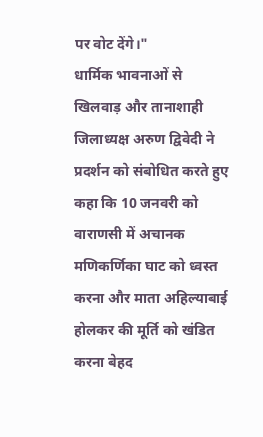पर वोट देंगे।"
धार्मिक भावनाओं से खिलवाड़ और तानाशाही
जिलाध्यक्ष अरुण द्विवेदी ने प्रदर्शन को संबोधित करते हुए कहा कि 10 जनवरी को वाराणसी में अचानक मणिकर्णिका घाट को ध्वस्त करना और माता अहिल्याबाई होलकर की मूर्ति को खंडित करना बेहद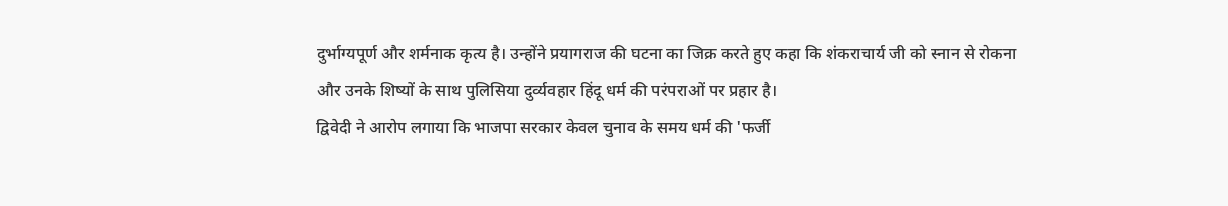दुर्भाग्यपूर्ण और शर्मनाक कृत्य है। उन्होंने प्रयागराज की घटना का जिक्र करते हुए कहा कि शंकराचार्य जी को स्नान से रोकना और उनके शिष्यों के साथ पुलिसिया दुर्व्यवहार हिंदू धर्म की परंपराओं पर प्रहार है।
द्विवेदी ने आरोप लगाया कि भाजपा सरकार केवल चुनाव के समय धर्म की 'फर्जी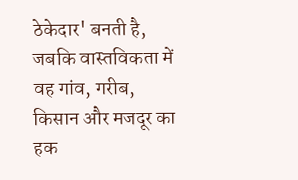ठेकेदार' बनती है, जबकि वास्तविकता में वह गांव, गरीब, किसान और मजदूर का हक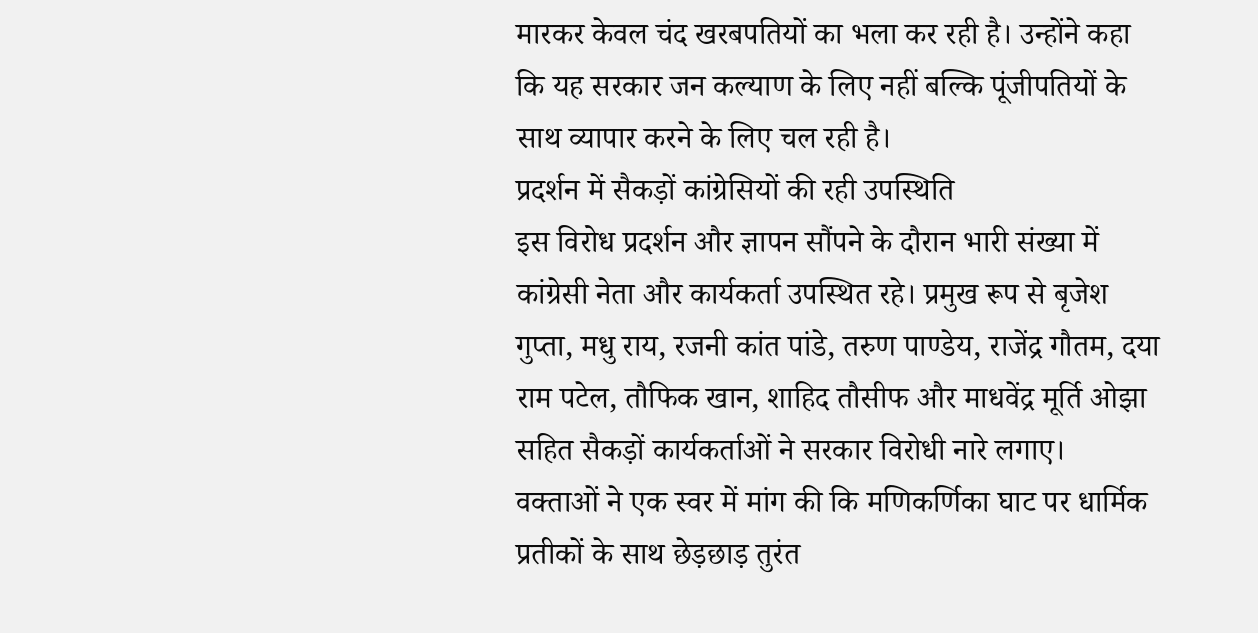मारकर केवल चंद खरबपतियों का भला कर रही है। उन्होंने कहा कि यह सरकार जन कल्याण के लिए नहीं बल्कि पूंजीपतियों के साथ व्यापार करने के लिए चल रही है।
प्रदर्शन में सैकड़ों कांग्रेसियों की रही उपस्थिति
इस विरोध प्रदर्शन और ज्ञापन सौंपने के दौरान भारी संख्या में कांग्रेसी नेता और कार्यकर्ता उपस्थित रहे। प्रमुख रूप से बृजेश गुप्ता, मधु राय, रजनी कांत पांडे, तरुण पाण्डेय, राजेंद्र गौतम, दया राम पटेल, तौफिक खान, शाहिद तौसीफ और माधवेंद्र मूर्ति ओझा सहित सैकड़ों कार्यकर्ताओं ने सरकार विरोधी नारे लगाए।
वक्ताओं ने एक स्वर में मांग की कि मणिकर्णिका घाट पर धार्मिक प्रतीकों के साथ छेड़छाड़ तुरंत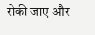रोकी जाए और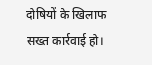दोषियों के खिलाफ सख्त कार्रवाई हो।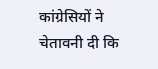कांग्रेसियों ने चेतावनी दी कि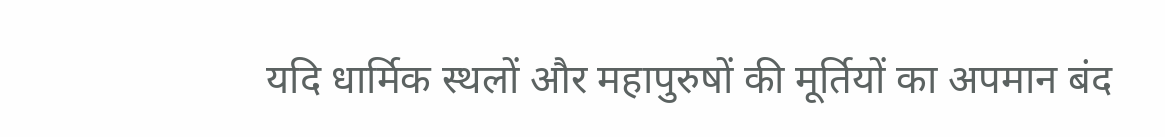यदि धार्मिक स्थलों और महापुरुषों की मूर्तियों का अपमान बंद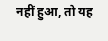नहीं हुआ, तो यह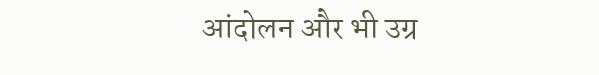आंदोलन और भी उग्र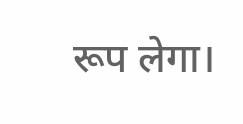रूप लेगा।